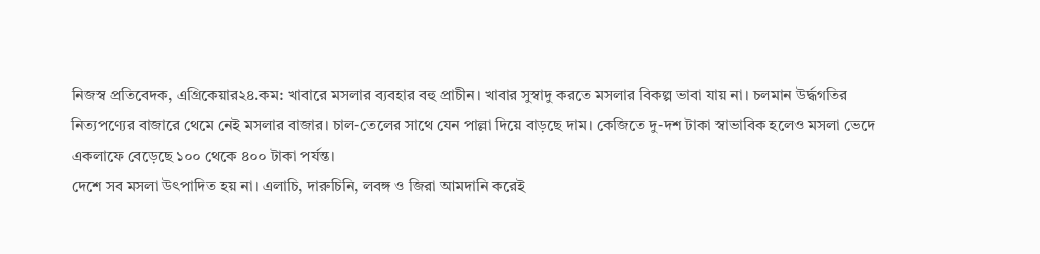নিজস্ব প্রতিবেদক, এগ্রিকেয়ার২৪.কম: খাবারে মসলার ব্যবহার বহু প্রাচীন। খাবার সুস্বাদু করতে মসলার বিকল্প ভাবা যায় না। চলমান উর্দ্ধগতির নিত্যপণ্যের বাজারে থেমে নেই মসলার বাজার। চাল-তেলের সাথে যেন পাল্লা দিয়ে বাড়ছে দাম। কেজিতে দু-দশ টাকা স্বাভাবিক হলেও মসলা ভেদে একলাফে বেড়েছে ১০০ থেকে ৪০০ টাকা পর্যন্ত।
দেশে সব মসলা উৎপাদিত হয় না। এলাচি, দারুচিনি, লবঙ্গ ও জিরা আমদানি করেই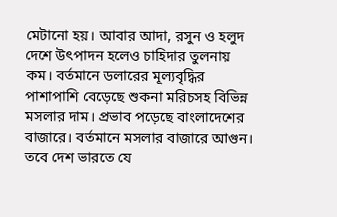মেটানো হয়। আবার আদা, রসুন ও হলুদ দেশে উৎপাদন হলেও চাহিদার তুলনায় কম। বর্তমানে ডলারের মূল্যবৃদ্ধির পাশাপাশি বেড়েছে শুকনা মরিচসহ বিভিন্ন মসলার দাম। প্রভাব পড়েছে বাংলাদেশের বাজারে। বর্তমানে মসলার বাজারে আগুন।
তবে দেশ ভারতে যে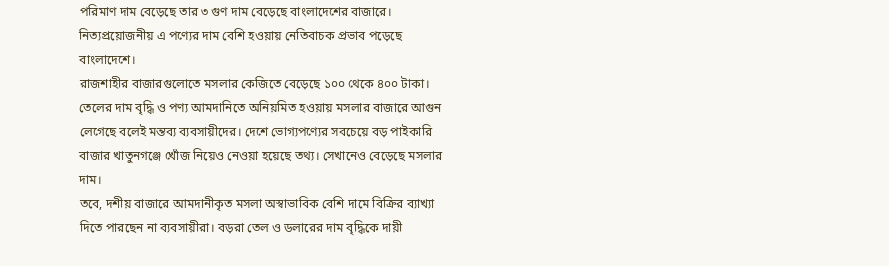পরিমাণ দাম বেড়েছে তার ৩ গুণ দাম বেড়েছে বাংলাদেশের বাজারে। নিত্যপ্রয়োজনীয় এ পণ্যের দাম বেশি হওয়ায় নেতিবাচক প্রভাব পড়েছে বাংলাদেশে।
রাজশাহীর বাজারগুলোতে মসলার কেজিতে বেড়েছে ১০০ থেকে ৪০০ টাকা। তেলের দাম বৃদ্ধি ও পণ্য আমদানিতে অনিয়মিত হওয়ায় মসলার বাজারে আগুন লেগেছে বলেই মন্তব্য ব্যবসায়ীদের। দেশে ভোগ্যপণ্যের সবচেয়ে বড় পাইকারি বাজার খাতুনগঞ্জে খোঁজ নিয়েও নেওয়া হয়েছে তথ্য। সেখানেও বেড়েছে মসলার দাম।
তবে, দশীয় বাজারে আমদানীকৃত মসলা অস্বাভাবিক বেশি দামে বিক্রির ব্যাখ্যা দিতে পারছেন না ব্যবসায়ীরা। বড়রা তেল ও ডলারের দাম বৃদ্ধিকে দায়ী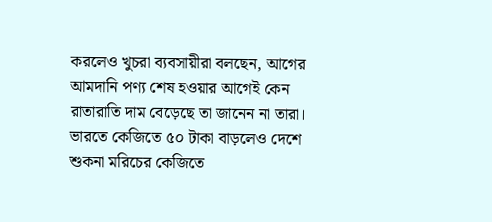করলেও খুচরা ব্যবসায়ীরা বলছেন, আগের আমদানি পণ্য শেষ হওয়ার আগেই কেন রাতারাতি দাম বেড়েছে তা জানেন না তারা। ভারতে কেজিতে ৫০ টাকা বাড়লেও দেশে শুকনা মরিচের কেজিতে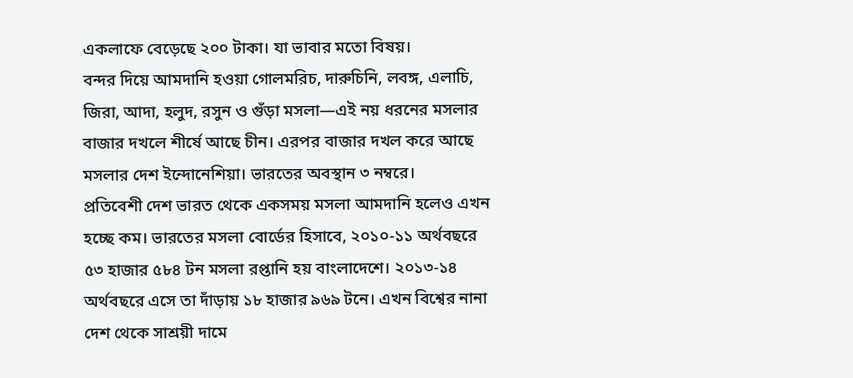একলাফে বেড়েছে ২০০ টাকা। যা ভাবার মতো বিষয়।
বন্দর দিয়ে আমদানি হওয়া গোলমরিচ, দারুচিনি, লবঙ্গ, এলাচি, জিরা, আদা, হলুদ, রসুন ও গুঁড়া মসলা—এই নয় ধরনের মসলার বাজার দখলে শীর্ষে আছে চীন। এরপর বাজার দখল করে আছে মসলার দেশ ইন্দোনেশিয়া। ভারতের অবস্থান ৩ নম্বরে।
প্রতিবেশী দেশ ভারত থেকে একসময় মসলা আমদানি হলেও এখন হচ্ছে কম। ভারতের মসলা বোর্ডের হিসাবে, ২০১০-১১ অর্থবছরে ৫৩ হাজার ৫৮৪ টন মসলা রপ্তানি হয় বাংলাদেশে। ২০১৩-১৪ অর্থবছরে এসে তা দাঁড়ায় ১৮ হাজার ৯৬৯ টনে। এখন বিশ্বের নানা দেশ থেকে সাশ্রয়ী দামে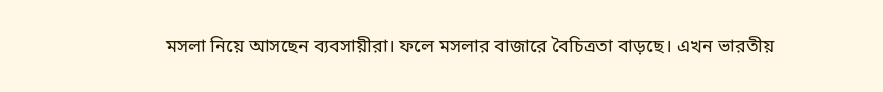মসলা নিয়ে আসছেন ব্যবসায়ীরা। ফলে মসলার বাজারে বৈচিত্রতা বাড়ছে। এখন ভারতীয়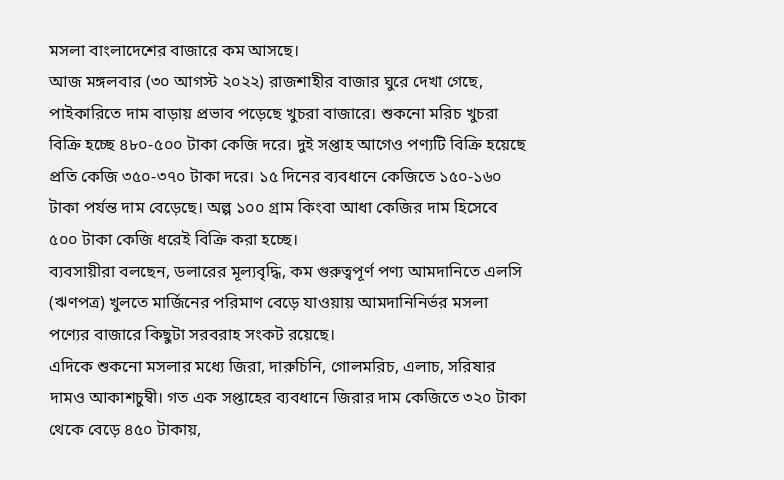মসলা বাংলাদেশের বাজারে কম আসছে।
আজ মঙ্গলবার (৩০ আগস্ট ২০২২) রাজশাহীর বাজার ঘুরে দেখা গেছে, পাইকারিতে দাম বাড়ায় প্রভাব পড়েছে খুচরা বাজারে। শুকনো মরিচ খুচরা বিক্রি হচ্ছে ৪৮০-৫০০ টাকা কেজি দরে। দুই সপ্তাহ আগেও পণ্যটি বিক্রি হয়েছে প্রতি কেজি ৩৫০-৩৭০ টাকা দরে। ১৫ দিনের ব্যবধানে কেজিতে ১৫০-১৬০ টাকা পর্যন্ত দাম বেড়েছে। অল্প ১০০ গ্রাম কিংবা আধা কেজির দাম হিসেবে ৫০০ টাকা কেজি ধরেই বিক্রি করা হচ্ছে।
ব্যবসায়ীরা বলছেন, ডলারের মূল্যবৃদ্ধি, কম গুরুত্বপূর্ণ পণ্য আমদানিতে এলসি (ঋণপত্র) খুলতে মার্জিনের পরিমাণ বেড়ে যাওয়ায় আমদানিনির্ভর মসলা পণ্যের বাজারে কিছুটা সরবরাহ সংকট রয়েছে।
এদিকে শুকনো মসলার মধ্যে জিরা, দারুচিনি, গোলমরিচ, এলাচ, সরিষার দামও আকাশচুম্বী। গত এক সপ্তাহের ব্যবধানে জিরার দাম কেজিতে ৩২০ টাকা থেকে বেড়ে ৪৫০ টাকায়,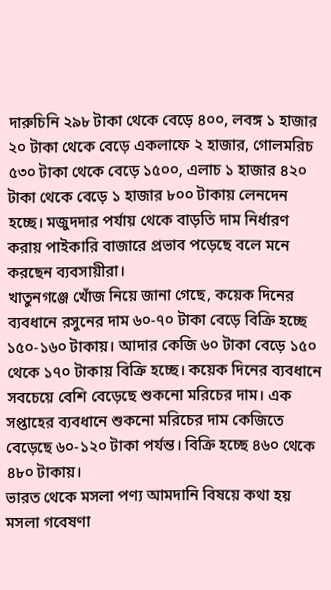দারুচিনি ২৯৮ টাকা থেকে বেড়ে ৪০০, লবঙ্গ ১ হাজার ২০ টাকা থেকে বেড়ে একলাফে ২ হাজার, গোলমরিচ ৫৩০ টাকা থেকে বেড়ে ১৫০০, এলাচ ১ হাজার ৪২০ টাকা থেকে বেড়ে ১ হাজার ৮০০ টাকায় লেনদেন হচ্ছে। মজুদদার পর্যায় থেকে বাড়তি দাম নির্ধারণ করায় পাইকারি বাজারে প্রভাব পড়েছে বলে মনে করছেন ব্যবসায়ীরা।
খাতুনগঞ্জে খোঁজ নিয়ে জানা গেছে, কয়েক দিনের ব্যবধানে রসুনের দাম ৬০-৭০ টাকা বেড়ে বিক্রি হচ্ছে ১৫০-১৬০ টাকায়। আদার কেজি ৬০ টাকা বেড়ে ১৫০ থেকে ১৭০ টাকায় বিক্রি হচ্ছে। কয়েক দিনের ব্যবধানে সবচেয়ে বেশি বেড়েছে শুকনো মরিচের দাম। এক সপ্তাহের ব্যবধানে শুকনো মরিচের দাম কেজিতে বেড়েছে ৬০-১২০ টাকা পর্যন্ত। বিক্রি হচ্ছে ৪৬০ থেকে ৪৮০ টাকায়।
ভারত থেকে মসলা পণ্য আমদানি বিষয়ে কথা হয় মসলা গবেষণা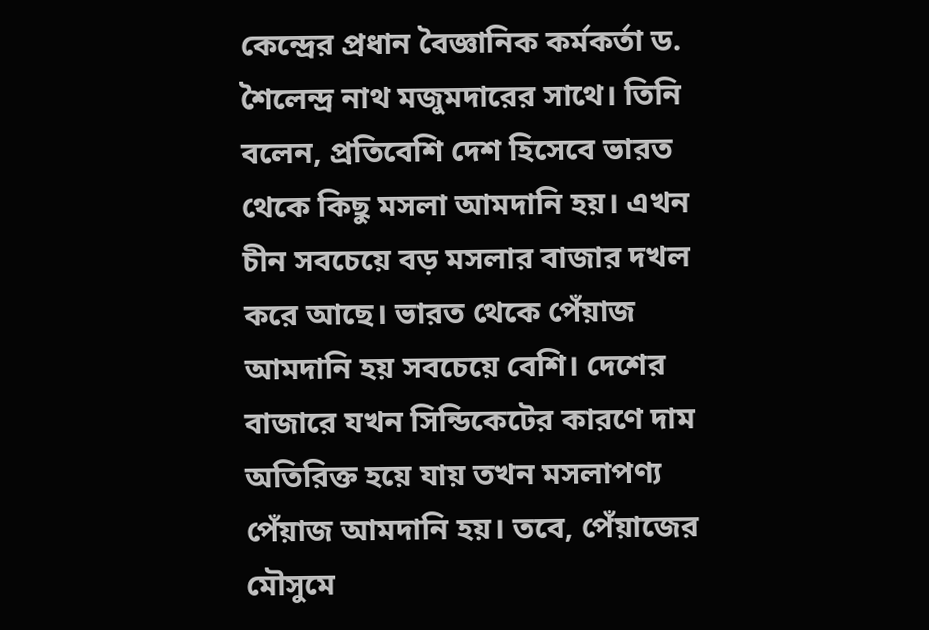কেন্দ্রের প্রধান বৈজ্ঞানিক কর্মকর্তা ড. শৈলেন্দ্র নাথ মজুমদারের সাথে। তিনি বলেন, প্রতিবেশি দেশ হিসেবে ভারত থেকে কিছু মসলা আমদানি হয়। এখন চীন সবচেয়ে বড় মসলার বাজার দখল করে আছে। ভারত থেকে পেঁয়াজ আমদানি হয় সবচেয়ে বেশি। দেশের বাজারে যখন সিন্ডিকেটের কারণে দাম অতিরিক্ত হয়ে যায় তখন মসলাপণ্য পেঁয়াজ আমদানি হয়। তবে, পেঁয়াজের মৌসুমে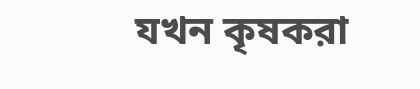যখন কৃষকরা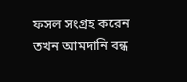ফসল সংগ্রহ করেন তখন আমদানি বন্ধ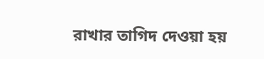রাখার তাগিদ দেওয়া হয়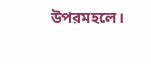উপরমহলে।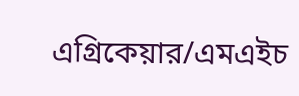এগ্রিকেয়ার/এমএইচ